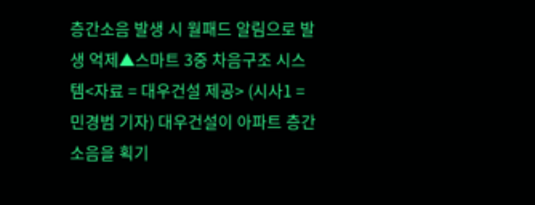층간소음 발생 시 월패드 알림으로 발생 억제▲스마트 3중 차음구조 시스템<자료 = 대우건설 제공> (시사1 = 민경범 기자) 대우건설이 아파트 층간소음을 획기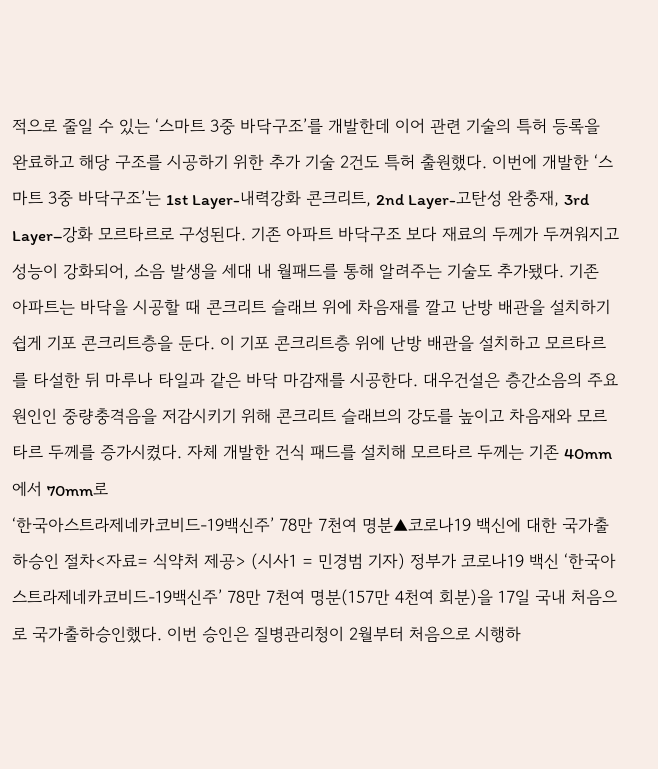적으로 줄일 수 있는 ‘스마트 3중 바닥구조’를 개발한데 이어 관련 기술의 특허 등록을 완료하고 해당 구조를 시공하기 위한 추가 기술 2건도 특허 출원했다. 이번에 개발한 ‘스마트 3중 바닥구조’는 1st Layer-내력강화 콘크리트, 2nd Layer-고탄성 완충재, 3rd Layer–강화 모르타르로 구성된다. 기존 아파트 바닥구조 보다 재료의 두께가 두꺼워지고 성능이 강화되어, 소음 발생을 세대 내 월패드를 통해 알려주는 기술도 추가됐다. 기존 아파트는 바닥을 시공할 때 콘크리트 슬래브 위에 차음재를 깔고 난방 배관을 설치하기 쉽게 기포 콘크리트층을 둔다. 이 기포 콘크리트층 위에 난방 배관을 설치하고 모르타르를 타설한 뒤 마루나 타일과 같은 바닥 마감재를 시공한다. 대우건설은 층간소음의 주요 원인인 중량충격음을 저감시키기 위해 콘크리트 슬래브의 강도를 높이고 차음재와 모르타르 두께를 증가시켰다. 자체 개발한 건식 패드를 설치해 모르타르 두께는 기존 40mm에서 70mm로
‘한국아스트라제네카코비드-19백신주’ 78만 7천여 명분▲코로나19 백신에 대한 국가출하승인 절차<자료= 식약처 제공> (시사1 = 민경범 기자) 정부가 코로나19 백신 ‘한국아스트라제네카코비드-19백신주’ 78만 7천여 명분(157만 4천여 회분)을 17일 국내 처음으로 국가출하승인했다. 이번 승인은 질병관리청이 2월부터 처음으로 시행하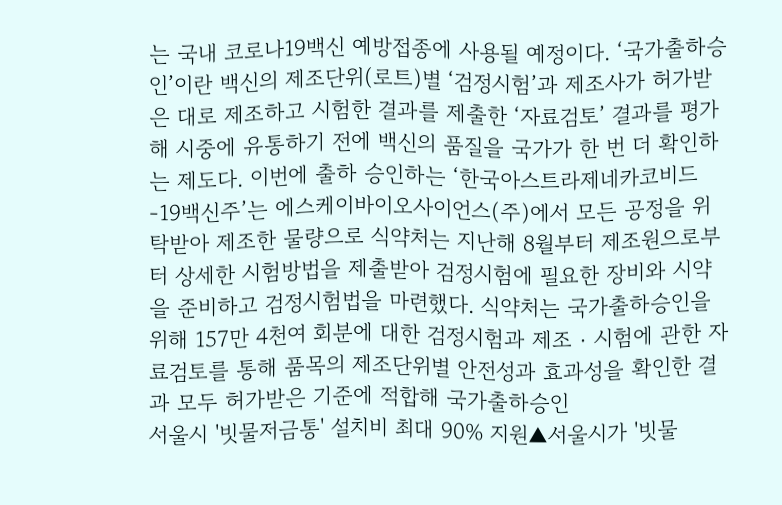는 국내 코로나19백신 예방접종에 사용될 예정이다. ‘국가출하승인’이란 백신의 제조단위(로트)별 ‘검정시험’과 제조사가 허가받은 대로 제조하고 시험한 결과를 제출한 ‘자료검토’ 결과를 평가해 시중에 유통하기 전에 백신의 품질을 국가가 한 번 더 확인하는 제도다. 이번에 출하 승인하는 ‘한국아스트라제네카코비드-19백신주’는 에스케이바이오사이언스(주)에서 모든 공정을 위탁받아 제조한 물량으로 식약처는 지난해 8월부터 제조원으로부터 상세한 시험방법을 제출받아 검정시험에 필요한 장비와 시약을 준비하고 검정시험법을 마련했다. 식약처는 국가출하승인을 위해 157만 4천여 회분에 대한 검정시험과 제조‧시험에 관한 자료검토를 통해 품목의 제조단위별 안전성과 효과성을 확인한 결과 모두 허가받은 기준에 적합해 국가출하승인
서울시 '빗물저금통' 설치비 최대 90% 지원▲서울시가 '빗물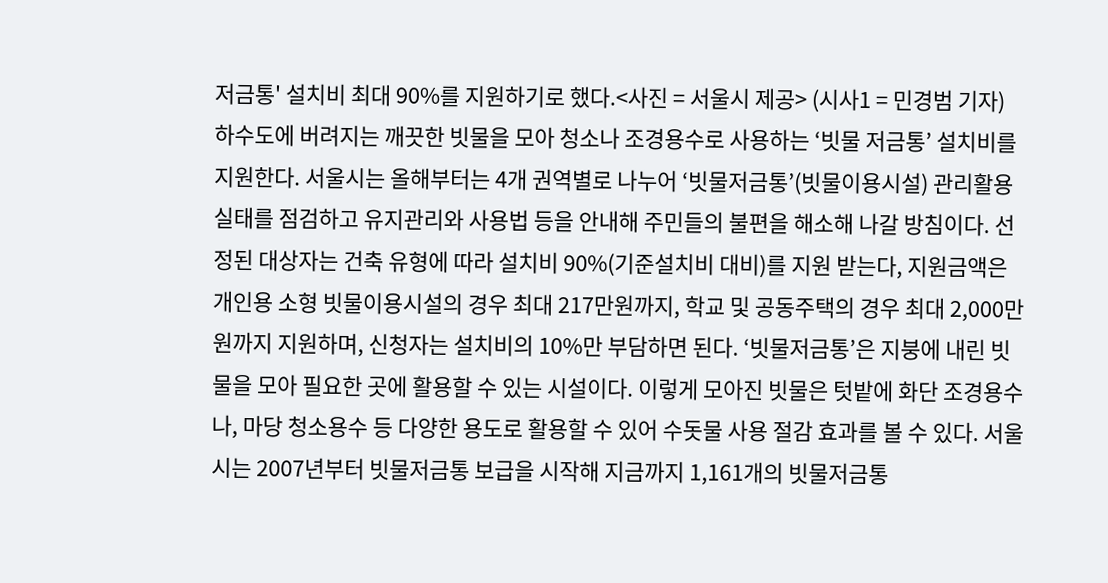저금통' 설치비 최대 90%를 지원하기로 했다.<사진 = 서울시 제공> (시사1 = 민경범 기자) 하수도에 버려지는 깨끗한 빗물을 모아 청소나 조경용수로 사용하는 ‘빗물 저금통’ 설치비를 지원한다. 서울시는 올해부터는 4개 권역별로 나누어 ‘빗물저금통’(빗물이용시설) 관리활용 실태를 점검하고 유지관리와 사용법 등을 안내해 주민들의 불편을 해소해 나갈 방침이다. 선정된 대상자는 건축 유형에 따라 설치비 90%(기준설치비 대비)를 지원 받는다, 지원금액은 개인용 소형 빗물이용시설의 경우 최대 217만원까지, 학교 및 공동주택의 경우 최대 2,000만원까지 지원하며, 신청자는 설치비의 10%만 부담하면 된다. ‘빗물저금통’은 지붕에 내린 빗물을 모아 필요한 곳에 활용할 수 있는 시설이다. 이렇게 모아진 빗물은 텃밭에 화단 조경용수나, 마당 청소용수 등 다양한 용도로 활용할 수 있어 수돗물 사용 절감 효과를 볼 수 있다. 서울시는 2007년부터 빗물저금통 보급을 시작해 지금까지 1,161개의 빗물저금통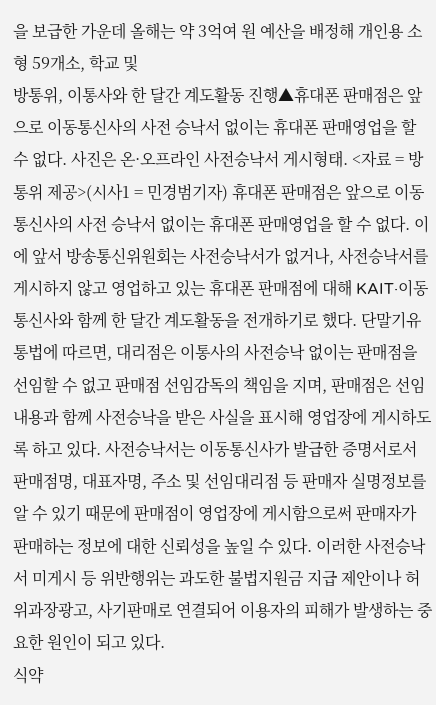을 보급한 가운데 올해는 약 3억여 원 예산을 배정해 개인용 소형 59개소, 학교 및
방통위, 이통사와 한 달간 계도활동 진행▲휴대폰 판매점은 앞으로 이동통신사의 사전 승낙서 없이는 휴대폰 판매영업을 할 수 없다. 사진은 온·오프라인 사전승낙서 게시형태. <자료 = 방통위 제공>(시사1 = 민경범기자) 휴대폰 판매점은 앞으로 이동통신사의 사전 승낙서 없이는 휴대폰 판매영업을 할 수 없다. 이에 앞서 방송통신위원회는 사전승낙서가 없거나, 사전승낙서를 게시하지 않고 영업하고 있는 휴대폰 판매점에 대해 KAIT·이동통신사와 함께 한 달간 계도활동을 전개하기로 했다. 단말기유통법에 따르면, 대리점은 이통사의 사전승낙 없이는 판매점을 선임할 수 없고 판매점 선임감독의 책임을 지며, 판매점은 선임내용과 함께 사전승낙을 받은 사실을 표시해 영업장에 게시하도록 하고 있다. 사전승낙서는 이동통신사가 발급한 증명서로서 판매점명, 대표자명, 주소 및 선임대리점 등 판매자 실명정보를 알 수 있기 때문에 판매점이 영업장에 게시함으로써 판매자가 판매하는 정보에 대한 신뢰성을 높일 수 있다. 이러한 사전승낙서 미게시 등 위반행위는 과도한 불법지원금 지급 제안이나 허위과장광고, 사기판매로 연결되어 이용자의 피해가 발생하는 중요한 원인이 되고 있다.
식약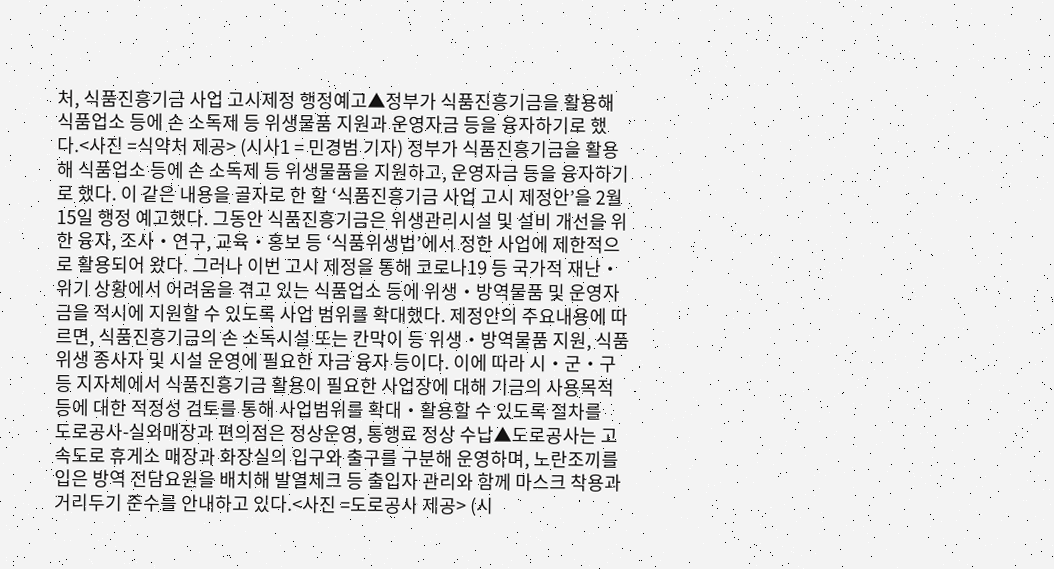처, 식품진흥기금 사업 고시제정 행정예고▲정부가 식품진흥기금을 활용해 식품업소 등에 손 소독제 등 위생물품 지원과 운영자금 등을 융자하기로 했다.<사진 =식약처 제공> (시사1 = 민경범 기자) 정부가 식품진흥기금을 활용해 식품업소 등에 손 소독제 등 위생물품을 지원하고, 운영자금 등을 융자하기로 했다. 이 같은 내용을 골자로 한 할 ‘식품진흥기금 사업 고시 제정안’을 2월 15일 행정 예고했다. 그동안 식품진흥기금은 위생관리시설 및 설비 개선을 위한 융자, 조사‧연구, 교육‧홍보 등 ‘식품위생법’에서 정한 사업에 제한적으로 활용되어 왔다. 그러나 이번 고시 제정을 통해 코로나19 등 국가적 재난‧위기 상황에서 어려움을 겪고 있는 식품업소 등에 위생‧방역물품 및 운영자금을 적시에 지원할 수 있도록 사업 범위를 확대했다. 제정안의 주요내용에 따르면, 식품진흥기금의 손 소독시설 또는 칸막이 등 위생‧방역물품 지원, 식품위생 종사자 및 시설 운영에 필요한 자금 융자 등이다. 이에 따라 시‧군‧구 등 지자체에서 식품진흥기금 활용이 필요한 사업장에 대해 기금의 사용목적 등에 대한 적정성 검토를 통해 사업범위를 확대‧활용할 수 있도록 절차를
도로공사-실외매장과 편의점은 정상운영, 통행료 정상 수납▲도로공사는 고속도로 휴게소 매장과 화장실의 입구와 출구를 구분해 운영하며, 노란조끼를 입은 방역 전담요원을 배치해 발열체크 등 출입자 관리와 함께 마스크 착용과 거리두기 준수를 안내하고 있다.<사진 =도로공사 제공> (시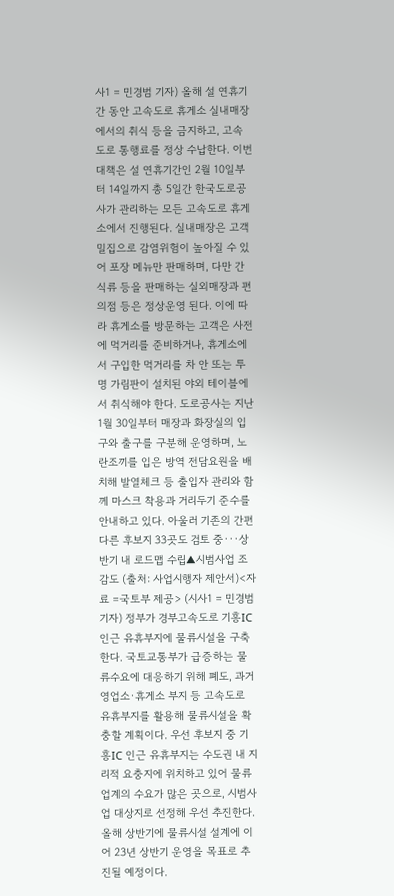사1 = 민경범 기자) 올해 설 연휴기간 동안 고속도로 휴게소 실내매장에서의 취식 등을 금지하고, 고속도로 통행료를 정상 수납한다. 이번 대책은 설 연휴기간인 2월 10일부터 14일까지 총 5일간 한국도로공사가 관리하는 모든 고속도로 휴게소에서 진행된다. 실내매장은 고객밀집으로 감염위험이 높아질 수 있어 포장 메뉴만 판매하며, 다만 간식류 등을 판매하는 실외매장과 편의점 등은 정상운영 된다. 이에 따라 휴게소를 방문하는 고객은 사전에 먹거리를 준비하거나, 휴게소에서 구입한 먹거리를 차 안 또는 투명 가림판이 설치된 야외 테이블에서 취식해야 한다. 도로공사는 지난 1월 30일부터 매장과 화장실의 입구와 출구를 구분해 운영하며, 노란조끼를 입은 방역 전담요원을 배치해 발열체크 등 출입자 관리와 함께 마스크 착용과 거리두기 준수를 안내하고 있다. 아울러 기존의 간편
다른 후보지 33곳도 검토 중···상반기 내 로드맵 수립▲시범사업 조감도 (출처: 사업시행자 제안서)<자료 =국토부 제공> (시사1 = 민경범 기자) 정부가 경부고속도로 기흥IC 인근 유휴부지에 물류시설을 구축한다. 국토교통부가 급증하는 물류수요에 대응하기 위해 폐도, 과거 영업소·휴게소 부지 등 고속도로 유휴부지를 활용해 물류시설을 확충할 계획이다. 우선 후보지 중 기흥IC 인근 유휴부지는 수도권 내 지리적 요충지에 위치하고 있어 물류업계의 수요가 많은 곳으로, 시범사업 대상지로 선정해 우선 추진한다. 올해 상반기에 물류시설 설계에 이어 23년 상반기 운영을 목표로 추진될 예정이다.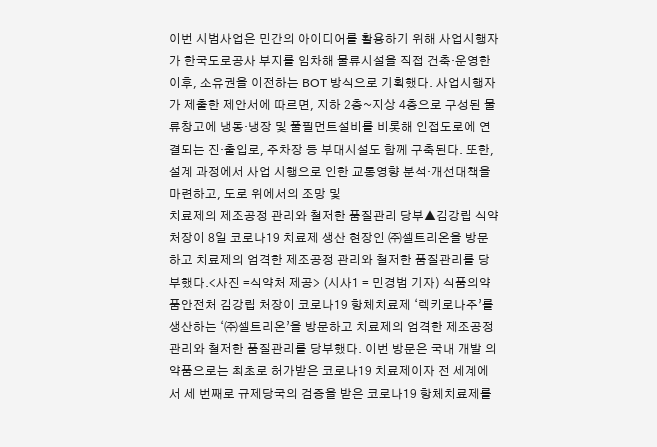이번 시범사업은 민간의 아이디어를 활용하기 위해 사업시행자가 한국도로공사 부지를 임차해 물류시설을 직접 건축·운영한 이후, 소유권을 이전하는 BOT 방식으로 기획했다. 사업시행자가 제출한 제안서에 따르면, 지하 2층~지상 4층으로 구성된 물류창고에 냉동·냉장 및 풀필먼트설비를 비롯해 인접도로에 연결되는 진·출입로, 주차장 등 부대시설도 함께 구축된다. 또한, 설계 과정에서 사업 시행으로 인한 교통영향 분석·개선대책을 마련하고, 도로 위에서의 조망 및
치료제의 제조공정 관리와 철저한 품질관리 당부▲김강립 식약처장이 8일 코로나19 치료제 생산 현장인 ㈜셀트리온을 방문하고 치료제의 엄격한 제조공정 관리와 철저한 품질관리를 당부했다.<사진 =식약처 제공> (시사1 = 민경범 기자) 식품의약품안전처 김강립 처장이 코로나19 항체치료제 ‘렉키로나주’를 생산하는 ‘㈜셀트리온’을 방문하고 치료제의 엄격한 제조공정 관리와 철저한 품질관리를 당부했다. 이번 방문은 국내 개발 의약품으로는 최초로 허가받은 코로나19 치료제이자 전 세계에서 세 번째로 규제당국의 검증을 받은 코로나19 항체치료제를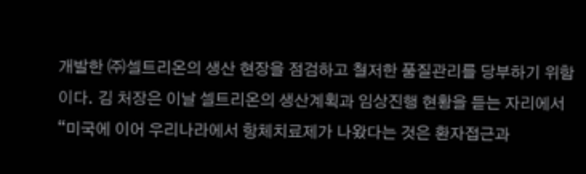개발한 ㈜셀트리온의 생산 현장을 점검하고 철저한 품질관리를 당부하기 위함이다. 김 처장은 이날 셀트리온의 생산계획과 임상진행 현황을 듣는 자리에서 “미국에 이어 우리나라에서 항체치료제가 나왔다는 것은 환자접근과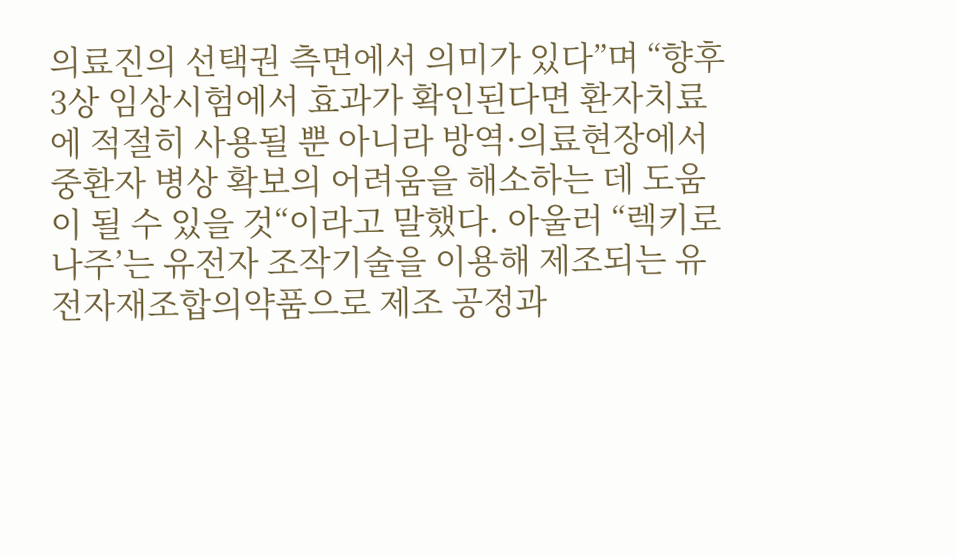의료진의 선택권 측면에서 의미가 있다”며 “향후 3상 임상시험에서 효과가 확인된다면 환자치료에 적절히 사용될 뿐 아니라 방역·의료현장에서 중환자 병상 확보의 어려움을 해소하는 데 도움이 될 수 있을 것“이라고 말했다. 아울러 “렉키로나주’는 유전자 조작기술을 이용해 제조되는 유전자재조합의약품으로 제조 공정과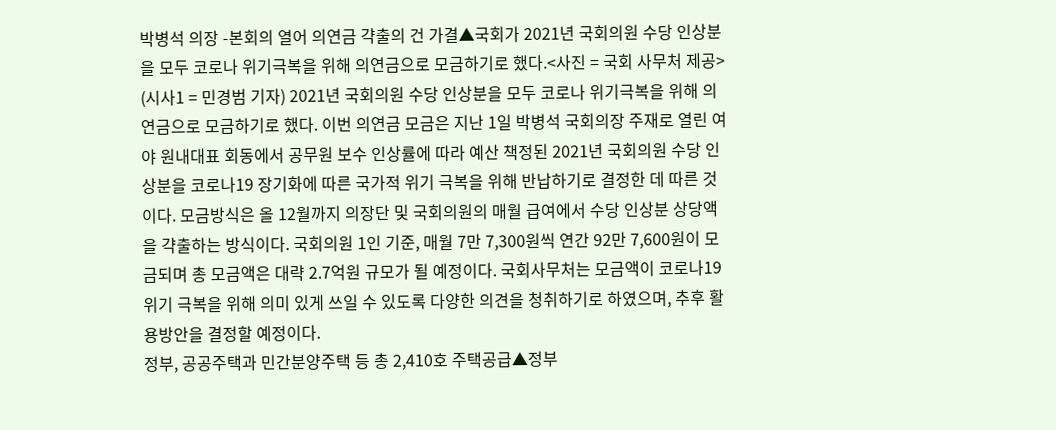박병석 의장 -본회의 열어 의연금 갹출의 건 가결▲국회가 2021년 국회의원 수당 인상분을 모두 코로나 위기극복을 위해 의연금으로 모금하기로 했다.<사진 = 국회 사무처 제공> (시사1 = 민경범 기자) 2021년 국회의원 수당 인상분을 모두 코로나 위기극복을 위해 의연금으로 모금하기로 했다. 이번 의연금 모금은 지난 1일 박병석 국회의장 주재로 열린 여야 원내대표 회동에서 공무원 보수 인상률에 따라 예산 책정된 2021년 국회의원 수당 인상분을 코로나19 장기화에 따른 국가적 위기 극복을 위해 반납하기로 결정한 데 따른 것이다. 모금방식은 올 12월까지 의장단 및 국회의원의 매월 급여에서 수당 인상분 상당액을 갹출하는 방식이다. 국회의원 1인 기준, 매월 7만 7,300원씩 연간 92만 7,600원이 모금되며 총 모금액은 대략 2.7억원 규모가 될 예정이다. 국회사무처는 모금액이 코로나19 위기 극복을 위해 의미 있게 쓰일 수 있도록 다양한 의견을 청취하기로 하였으며, 추후 활용방안을 결정할 예정이다.
정부, 공공주택과 민간분양주택 등 총 2,410호 주택공급▲정부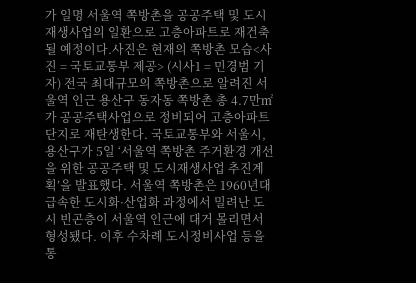가 일명 서울역 쪽방촌을 공공주택 및 도시재생사업의 일환으로 고층아파트로 재건축 될 예정이다.사진은 현재의 쪽방촌 모습<사진 = 국토교통부 제공> (시사1 = 민경범 기자) 전국 최대규모의 쪽방촌으로 알려진 서울역 인근 용산구 동자동 쪽방촌 총 4.7만㎡가 공공주택사업으로 정비되어 고층아파트단지로 재탄생한다. 국토교통부와 서울시, 용산구가 5일 ‘서울역 쪽방촌 주거환경 개선을 위한 공공주택 및 도시재생사업 추진계획’을 발표했다. 서울역 쪽방촌은 1960년대 급속한 도시화·산업화 과정에서 밀려난 도시 빈곤층이 서울역 인근에 대거 몰리면서 형성됐다. 이후 수차례 도시정비사업 등을 통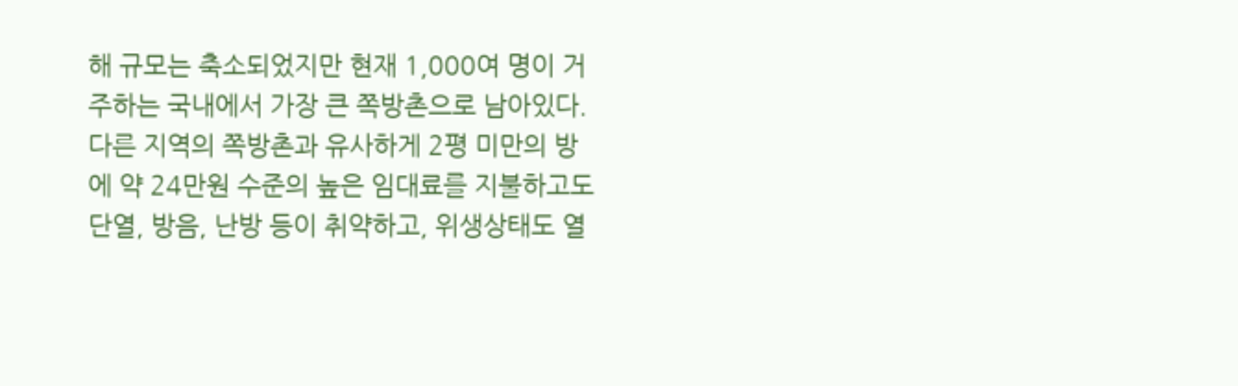해 규모는 축소되었지만 현재 1,000여 명이 거주하는 국내에서 가장 큰 쪽방촌으로 남아있다. 다른 지역의 쪽방촌과 유사하게 2평 미만의 방에 약 24만원 수준의 높은 임대료를 지불하고도 단열, 방음, 난방 등이 취약하고, 위생상태도 열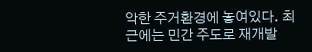악한 주거환경에 놓여있다. 최근에는 민간 주도로 재개발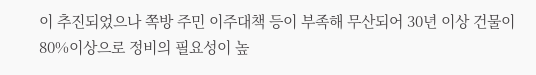이 추진되었으나 쪽방 주민 이주대책 등이 부족해 무산되어 30년 이상 건물이 80%이상으로 정비의 필요성이 높